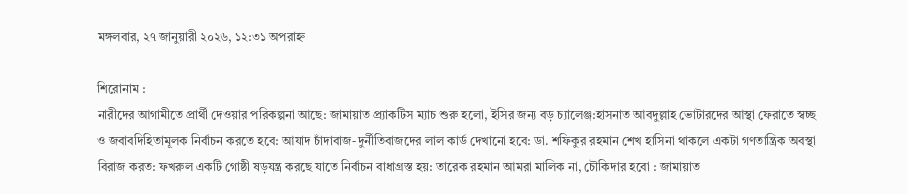মঙ্গলবার, ২৭ জানুয়ারী ২০২৬, ১২:৩১ অপরাহ্ন

শিরোনাম :
নারীদের আগামীতে প্রার্থী দেওয়ার পরিকল্পনা আছে: জামায়াত প্র্যাকটিস ম্যাচ শুরু হলো, ইসির জন্য বড় চ্যালেঞ্জ:হাসনাত আবদুল্লাহ ভোটারদের আস্থা ফেরাতে স্বচ্ছ ও জবাবদিহিতামূলক নির্বাচন করতে হবে: আযাদ চাঁদাবাজ-দুর্নীতিবাজদের লাল কার্ড দেখানো হবে: ডা. শফিকুর রহমান শেখ হাসিনা থাকলে একটা গণতান্ত্রিক অবস্থা বিরাজ করত: ফখরুল একটি গোষ্ঠী ষড়যন্ত্র করছে যাতে নির্বাচন বাধাগ্রস্ত হয়: তারেক রহমান আমরা মালিক না, চৌকিদার হবো : জামায়াত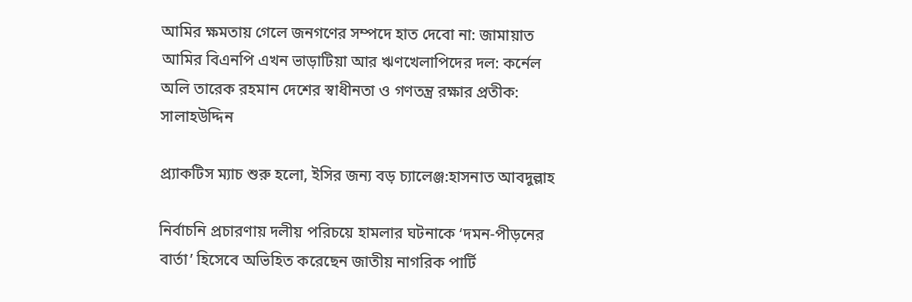আমির ক্ষমতায় গেলে জনগণের সম্পদে হাত দেবো না: জামায়াত আমির বিএনপি এখন ভাড়াটিয়া আর ঋণখেলাপিদের দল: কর্নেল অলি তারেক রহমান দেশের স্বাধীনতা ও গণতন্ত্র রক্ষার প্রতীক: সালাহউদ্দিন

প্র্যাকটিস ম্যাচ শুরু হলো, ইসির জন্য বড় চ্যালেঞ্জ:হাসনাত আবদুল্লাহ

নির্বাচনি প্রচারণায় দলীয় পরিচয়ে হামলার ঘটনাকে ‘দমন-পীড়নের বার্তা’ হিসেবে অভিহিত করেছেন জাতীয় নাগরিক পার্টি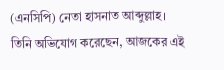(এনসিপি) নেতা হাসনাত আব্দুল্লাহ। তিনি অভিযোগ করেছেন, আজকের এই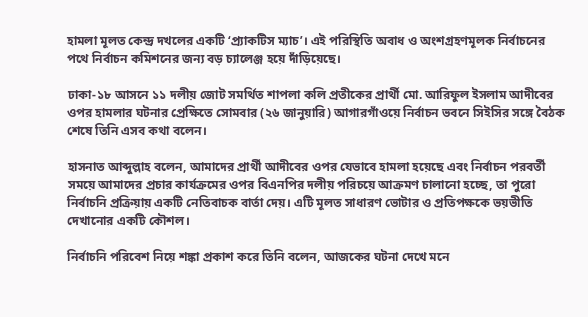হামলা মূলত কেন্দ্র দখলের একটি ‘প্র্যাকটিস ম্যাচ’। এই পরিস্থিতি অবাধ ও অংশগ্রহণমূলক নির্বাচনের পথে নির্বাচন কমিশনের জন্য বড় চ্যালেঞ্জ হয়ে দাঁড়িয়েছে।

ঢাকা-১৮ আসনে ১১ দলীয় জোট সমর্থিত শাপলা কলি প্রতীকের প্রার্থী মো. আরিফুল ইসলাম আদীবের ওপর হামলার ঘটনার প্রেক্ষিতে সোমবার (২৬ জানুয়ারি) আগারগাঁওয়ে নির্বাচন ভবনে সিইসির সঙ্গে বৈঠক শেষে তিনি এসব কথা বলেন।

হাসনাত আব্দুল্লাহ বলেন, আমাদের প্রার্থী আদীবের ওপর যেভাবে হামলা হয়েছে এবং নির্বাচন পরবর্তী সময়ে আমাদের প্রচার কার্যক্রমের ওপর বিএনপির দলীয় পরিচয়ে আক্রমণ চালানো হচ্ছে, তা পুরো নির্বাচনি প্রক্রিয়ায় একটি নেতিবাচক বার্তা দেয়। এটি মূলত সাধারণ ভোটার ও প্রতিপক্ষকে ভয়ভীতি দেখানোর একটি কৌশল।

নির্বাচনি পরিবেশ নিয়ে শঙ্কা প্রকাশ করে তিনি বলেন, আজকের ঘটনা দেখে মনে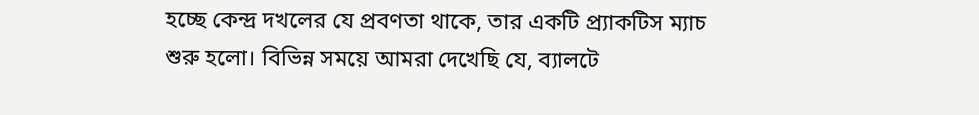হচ্ছে কেন্দ্র দখলের যে প্রবণতা থাকে, তার একটি প্র্যাকটিস ম্যাচ শুরু হলো। বিভিন্ন সময়ে আমরা দেখেছি যে, ব্যালটে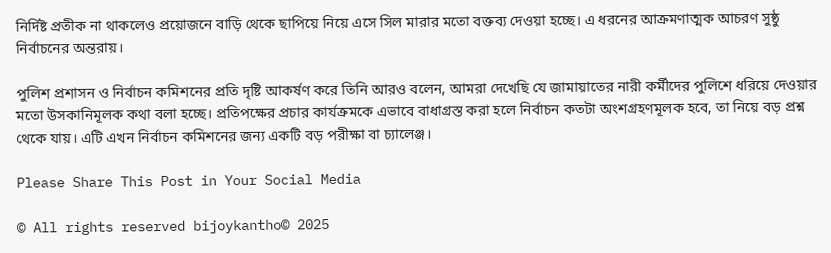নির্দিষ্ট প্রতীক না থাকলেও প্রয়োজনে বাড়ি থেকে ছাপিয়ে নিয়ে এসে সিল মারার মতো বক্তব্য দেওয়া হচ্ছে। এ ধরনের আক্রমণাত্মক আচরণ সুষ্ঠু নির্বাচনের অন্তরায়।

পুলিশ প্রশাসন ও নির্বাচন কমিশনের প্রতি দৃষ্টি আকর্ষণ করে তিনি আরও বলেন, আমরা দেখেছি যে জামায়াতের নারী কর্মীদের পুলিশে ধরিয়ে দেওয়ার মতো উসকানিমূলক কথা বলা হচ্ছে। প্রতিপক্ষের প্রচার কার্যক্রমকে এভাবে বাধাগ্রস্ত করা হলে নির্বাচন কতটা অংশগ্রহণমূলক হবে, তা নিয়ে বড় প্রশ্ন থেকে যায়। এটি এখন নির্বাচন কমিশনের জন্য একটি বড় পরীক্ষা বা চ্যালেঞ্জ।

Please Share This Post in Your Social Media

© All rights reserved bijoykantho© 2025